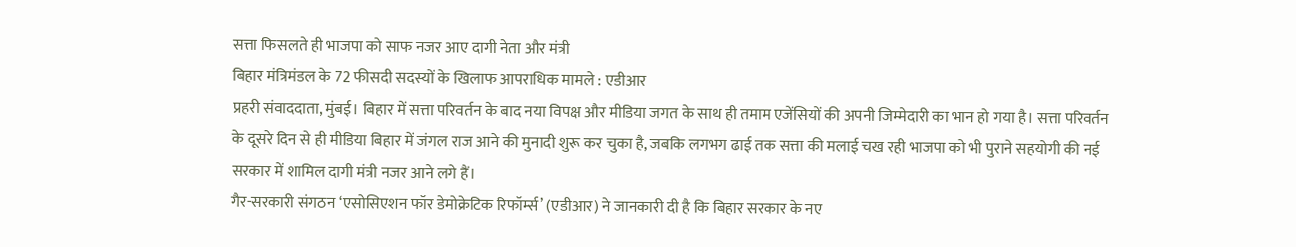सत्ता फिसलते ही भाजपा को साफ नजर आए दागी नेता और मंत्री
बिहार मंत्रिमंडल के 72 फीसदी सदस्यों के खिलाफ आपराधिक मामले : एडीआर
प्रहरी संवाददाता, मुंबई। बिहार में सत्ता परिवर्तन के बाद नया विपक्ष और मीडिया जगत के साथ ही तमाम एजेंसियों की अपनी जिम्मेदारी का भान हो गया है। सत्ता परिवर्तन के दूसरे दिन से ही मीडिया बिहार में जंगल राज आने की मुनादी शुरू कर चुका है, जबकि लगभग ढाई तक सत्ता की मलाई चख रही भाजपा को भी पुराने सहयोगी की नई सरकार में शामिल दागी मंत्री नजर आने लगे हैं।
गैर-सरकारी संगठन ‘एसोसिएशन फॉर डेमोक्रेटिक रिफॉर्म्स’ (एडीआर) ने जानकारी दी है कि बिहार सरकार के नए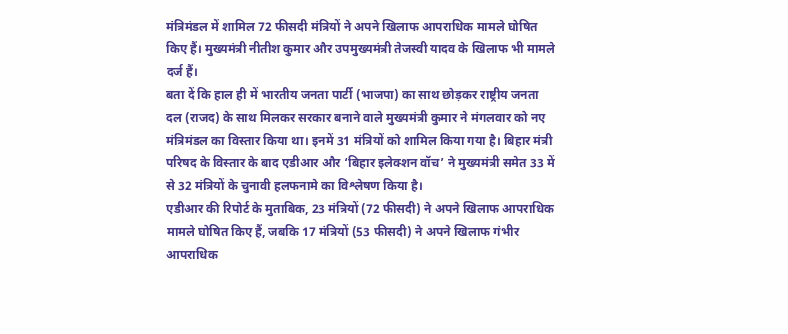मंत्रिमंडल में शामिल 72 फीसदी मंत्रियों ने अपने खिलाफ आपराधिक मामले घोषित किए हैं। मुख्यमंत्री नीतीश कुमार और उपमुख्यमंत्री तेजस्वी यादव के खिलाफ भी मामले दर्ज हैं।
बता दें कि हाल ही में भारतीय जनता पार्टी (भाजपा) का साथ छोड़कर राष्ट्रीय जनता दल (राजद) के साथ मिलकर सरकार बनाने वाले मुख्यमंत्री कुमार ने मंगलवार को नए मंत्रिमंडल का विस्तार किया था। इनमें 31 मंत्रियों को शामिल किया गया है। बिहार मंत्री परिषद के विस्तार के बाद एडीआर और ‘बिहार इलेक्शन वॉच’ ने मुख्यमंत्री समेत 33 में से 32 मंत्रियों के चुनावी हलफनामे का विश्लेषण किया है।
एडीआर की रिपोर्ट के मुताबिक, 23 मंत्रियों (72 फीसदी) ने अपने खिलाफ आपराधिक मामले घोषित किए हैं, जबकि 17 मंत्रियों (53 फीसदी) ने अपने खिलाफ गंभीर आपराधिक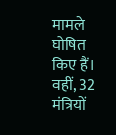मामले घोषित किए हैं। वहीं, 32 मंत्रियों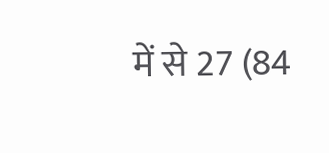में से 27 (84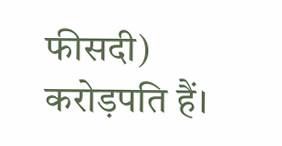फीसदी) करोड़पति हैं।